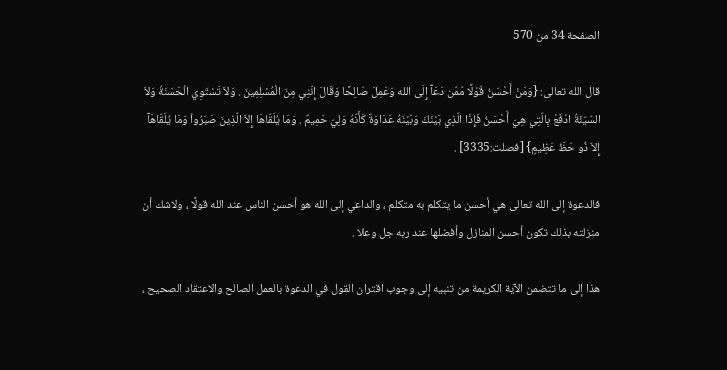الصفحة 34 من 570

قال الله تعالى: {وَمَنْ أَحْسَنُ قَوْلًا مّمّن دَعَآ إِلَى الله وَعَمِلَ صَالِحًا وَقَالَ إِنّنِي مِنَ الْمُسْلِمِينَ . وَلاَ تَسْتَوِي الْحَسَنَةُ وَلاَ السّيّئَةُ ادْفَعْ بِالّتِي هِيَ أَحْسَنُ فَإِذَا الّذِي بَيْنَكَ وَبَيْنَهُ عَدَاوَةٌ كَأَنّهُ وَلِيّ حَمِيمٌ . وَمَا يُلَقّاهَا إِلاّ الّذِينَ صَبَرُواْ وَمَا يُلَقّاهَآ إِلاّ ذُو حَظّ عَظِيمٍ} [فصلت:3335] .

فالدعوة إلى الله تعالى هي أحسن ما يتكلم به متكلم ، والداعي إلى الله هو أحسن الناس عند الله قولًا ، ولاشك أن من‍زلته بذلك تكون أحسن المنازل وأفضلها عند ربه جل وعلا .

هذا إلى ما تتضمن الآية الكريمة من تنبيه إلى وجوب اقتران القول ف‍ي الدعوة بالعمل الصالح والاعتقاد الصحيح ،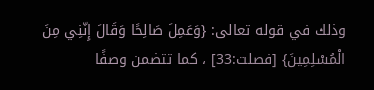وذلك ف‍ي قوله تعالى: {وَعَمِلَ صَالِحًا وَقَالَ إِنّنِي مِنَ الْمُسْلِمِينَ} [فصلت:33] ، كما تتضمن وصفًا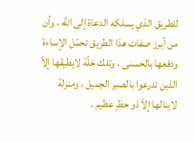للطريق الذي يسلكه الدعاة إلى الله ، وأن من أبرز صفات هذا الطريق تحمّل الإساءة ودفعها بالحسنى ، وتلك خلّة لايطيقها إلاّ الذين تدرعوا بالصبر الجميل ، ومن‍زلة لاينالها إلاّ ذو حظٍ عظيم .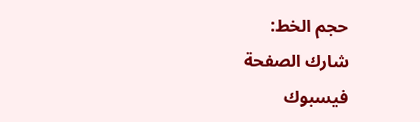حجم الخط:
شارك الصفحة
فيسبوك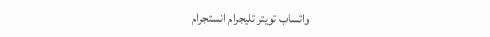واتساب تويتر تليجرام انستجرام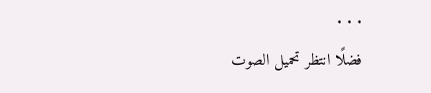. . .
فضلًا انتظر تحميل الصوت